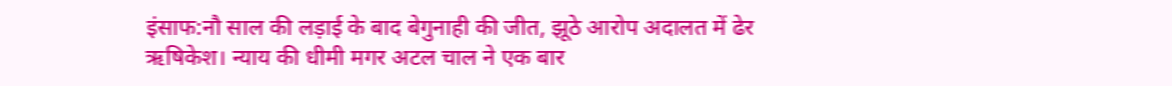इंसाफ:नौ साल की लड़ाई के बाद बेगुनाही की जीत, झूठे आरोप अदालत में ढेर
ऋषिकेश। न्याय की धीमी मगर अटल चाल ने एक बार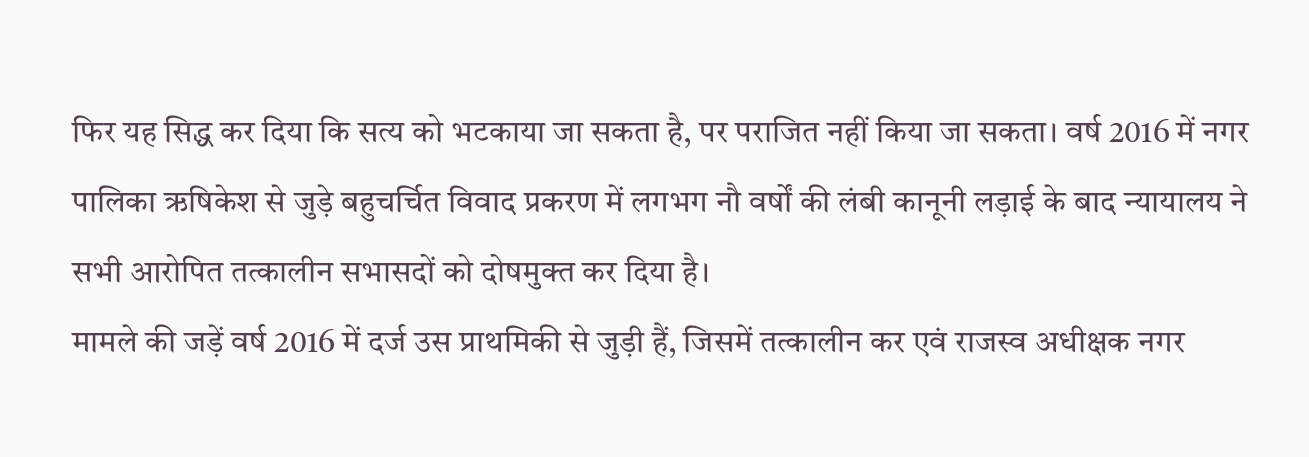फिर यह सिद्ध कर दिया कि सत्य को भटकाया जा सकता है, पर पराजित नहीं किया जा सकता। वर्ष 2016 में नगर पालिका ऋषिकेश से जुड़े बहुचर्चित विवाद प्रकरण में लगभग नौ वर्षों की लंबी कानूनी लड़ाई के बाद न्यायालय ने सभी आरोपित तत्कालीन सभासदों को दोषमुक्त कर दिया है।
मामले की जड़ें वर्ष 2016 में दर्ज उस प्राथमिकी से जुड़ी हैं, जिसमें तत्कालीन कर एवं राजस्व अधीक्षक नगर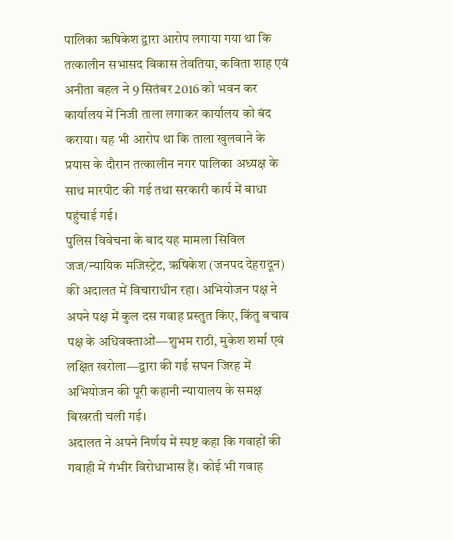पालिका ऋषिकेश द्वारा आरोप लगाया गया था कि तत्कालीन सभासद विकास तेवतिया, कविता शाह एवं अनीता बहल ने 9 सितंबर 2016 को भवन कर कार्यालय में निजी ताला लगाकर कार्यालय को बंद कराया। यह भी आरोप था कि ताला खुलवाने के प्रयास के दौरान तत्कालीन नगर पालिका अध्यक्ष के साथ मारपीट की गई तथा सरकारी कार्य में बाधा पहुंचाई गई।
पुलिस विवेचना के बाद यह मामला सिविल जज/न्यायिक मजिस्ट्रेट, ऋषिकेश (जनपद देहरादून) की अदालत में विचाराधीन रहा। अभियोजन पक्ष ने अपने पक्ष में कुल दस गवाह प्रस्तुत किए, किंतु बचाव पक्ष के अधिवक्ताओं—शुभम राठी, मुकेश शर्मा एवं लक्षित खरोला—द्वारा की गई सघन जिरह में अभियोजन की पूरी कहानी न्यायालय के समक्ष बिखरती चली गई।
अदालत ने अपने निर्णय में स्पष्ट कहा कि गवाहों की गवाही में गंभीर विरोधाभास हैं। कोई भी गवाह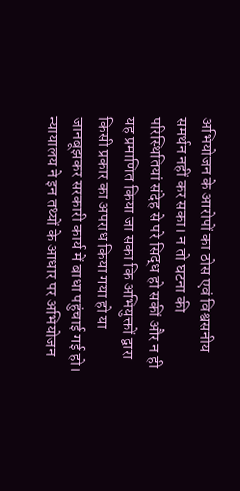अभियोजन के आरोपों का ठोस एवं विश्वसनीय समर्थन नहीं कर सका। न तो घटना की परिस्थितियां संदेह से परे सिद्ध हो सकीं और न ही यह प्रमाणित किया जा सका कि अभियुक्तों द्वारा किसी प्रकार का अपराध किया गया हो या जानबूझकर सरकारी कार्य में बाधा पहुंचाई गई हो।
न्यायालय ने इन तथ्यों के आधार पर अभियोजन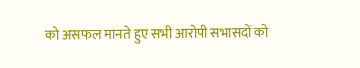को असफल मानते हुए सभी आरोपी सभासदों को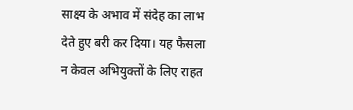साक्ष्य के अभाव में संदेह का लाभ देते हुए बरी कर दिया। यह फैसला न केवल अभियुक्तों के लिए राहत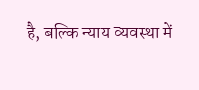है, बल्कि न्याय व्यवस्था में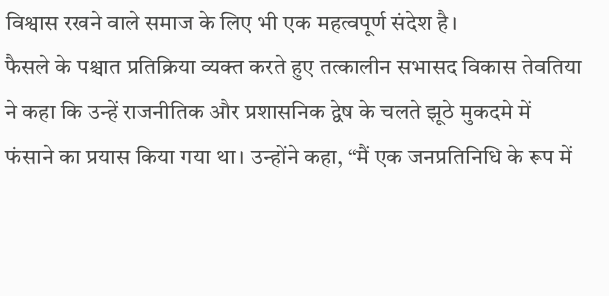विश्वास रखने वाले समाज के लिए भी एक महत्वपूर्ण संदेश है।
फैसले के पश्चात प्रतिक्रिया व्यक्त करते हुए तत्कालीन सभासद विकास तेवतिया ने कहा कि उन्हें राजनीतिक और प्रशासनिक द्वेष के चलते झूठे मुकदमे में फंसाने का प्रयास किया गया था। उन्होंने कहा, “मैं एक जनप्रतिनिधि के रूप में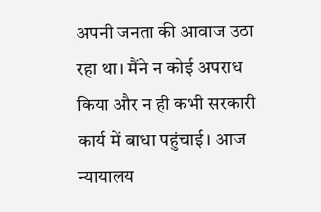अपनी जनता की आवाज उठा रहा था। मैंने न कोई अपराध किया और न ही कभी सरकारी कार्य में बाधा पहुंचाई। आज न्यायालय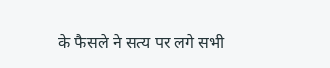के फैसले ने सत्य पर लगे सभी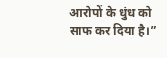आरोपों के धुंध को साफ कर दिया है।”